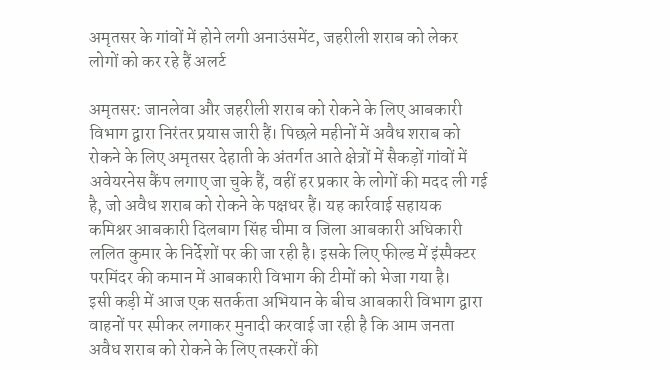अमृतसर के गांवों में होने लगी अनाउंसमेंट, जहरीली शराब को लेकर लोगों को कर रहे हैं अलर्ट

अमृतसर: जानलेवा और जहरीली शराब को रोकने के लिए आबकारी विभाग द्वारा निरंतर प्रयास जारी हैं। पिछले महीनों में अवैध शराब को रोकने के लिए अमृतसर देहाती के अंतर्गत आते क्षेत्रों में सैकड़ों गांवों में अवेयरनेस कैंप लगाए जा चुके हैं, वहीं हर प्रकार के लोगों की मदद ली गई है, जो अवैध शराब को रोकने के पक्षधर हैं। यह कार्रवाई सहायक कमिश्नर आबकारी दिलबाग सिंह चीमा व जिला आबकारी अधिकारी ललित कुमार के निर्देशों पर की जा रही है। इसके लिए फील्ड में इंस्पैक्टर परमिंदर की कमान में आबकारी विभाग की टीमों को भेजा गया है।
इसी कड़ी में आज एक सतर्कता अभियान के बीच आबकारी विभाग द्वारा वाहनों पर स्पीकर लगाकर मुनादी करवाई जा रही है कि आम जनता अवैध शराब को रोकने के लिए तस्करों की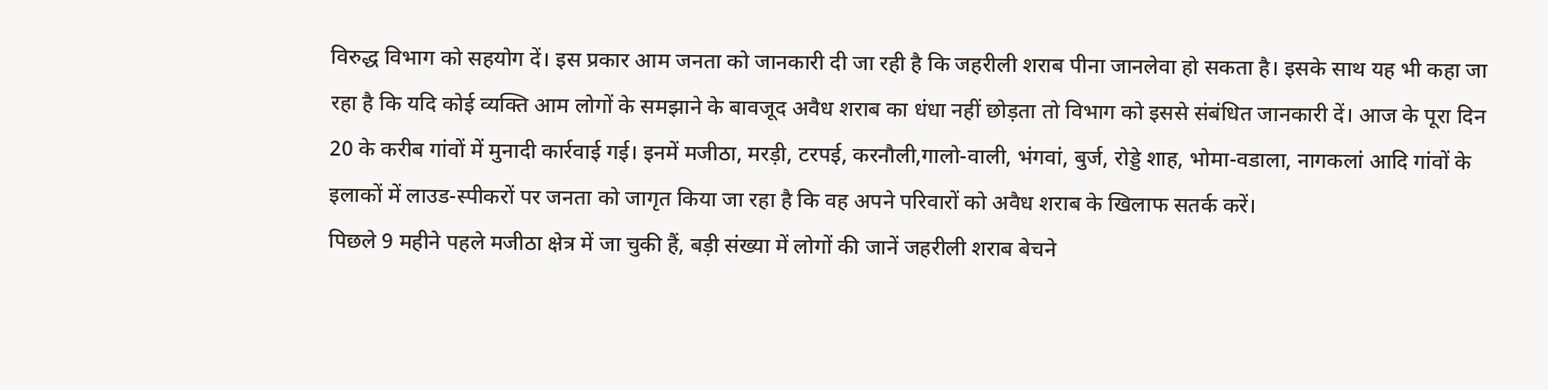विरुद्ध विभाग को सहयोग दें। इस प्रकार आम जनता को जानकारी दी जा रही है कि जहरीली शराब पीना जानलेवा हो सकता है। इसके साथ यह भी कहा जा रहा है कि यदि कोई व्यक्ति आम लोगों के समझाने के बावजूद अवैध शराब का धंधा नहीं छोड़ता तो विभाग को इससे संबंधित जानकारी दें। आज के पूरा दिन 20 के करीब गांवों में मुनादी कार्रवाई गई। इनमें मजीठा, मरड़ी, टरपई, करनौली,गालो-वाली, भंगवां, बुर्ज, रोड्डे शाह, भोमा-वडाला, नागकलां आदि गांवों के इलाकों में लाउड-स्पीकरों पर जनता को जागृत किया जा रहा है कि वह अपने परिवारों को अवैध शराब के खिलाफ सतर्क करें।
पिछले 9 महीने पहले मजीठा क्षेत्र में जा चुकी हैं, बड़ी संख्या में लोगों की जानें जहरीली शराब बेचने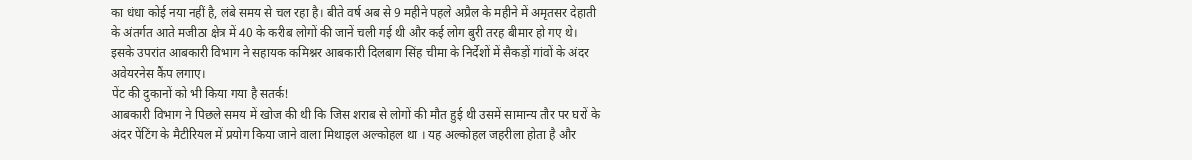का धंधा कोई नया नहीं है, लंबे समय से चल रहा है। बीते वर्ष अब से 9 महीने पहले अप्रैल के महीने में अमृतसर देहाती के अंतर्गत आते मजीठा क्षेत्र में 40 के करीब लोगों की जानें चली गई थी और कई लोग बुरी तरह बीमार हो गए थे। इसके उपरांत आबकारी विभाग ने सहायक कमिश्नर आबकारी दिलबाग सिंह चीमा के निर्देशों में सैकड़ों गांवों के अंदर अवेयरनेस कैंप लगाए।
पेंट की दुकानों को भी किया गया है सतर्क!
आबकारी विभाग ने पिछले समय में खोज की थी कि जिस शराब से लोगों की मौत हुई थी उसमें सामान्य तौर पर घरों के अंदर पेंटिंग के मैटीरियल में प्रयोग किया जाने वाला मिथाइल अल्कोहल था । यह अल्कोहल जहरीला होता है और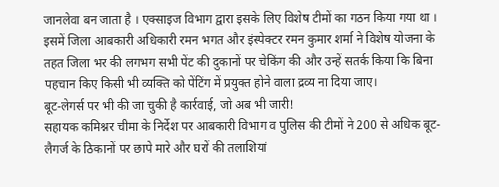जानलेवा बन जाता है । एक्साइज विभाग द्वारा इसके लिए विशेष टीमों का गठन किया गया था । इसमें जिला आबकारी अधिकारी रमन भगत और इंस्पेक्टर रमन कुमार शर्मा ने विशेष योजना के तहत जिला भर की लगभग सभी पेंट की दुकानों पर चेकिंग की और उन्हें सतर्क किया कि बिना पहचान किए किसी भी व्यक्ति को पेंटिंग में प्रयुक्त होने वाला द्रव्य ना दिया जाए।
बूट-लेगर्स पर भी की जा चुकी है कार्रवाई, जो अब भी जारी!
सहायक कमिश्नर चीमा के निर्देश पर आबकारी विभाग व पुलिस की टीमों ने 200 से अधिक बूट-लैगर्ज के ठिकानों पर छापे मारे और घरों की तलाशियां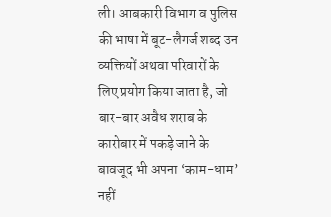ली। आबकारी विभाग व पुलिस की भाषा में बूट-लैगर्ज शब्द उन व्यक्तियों अथवा परिवारों के लिए प्रयोग किया जाता है, जो बार-बार अवैध शराब के कारोबार में पकड़े जाने के बावजूद भी अपना ‘काम-धाम’ नहीं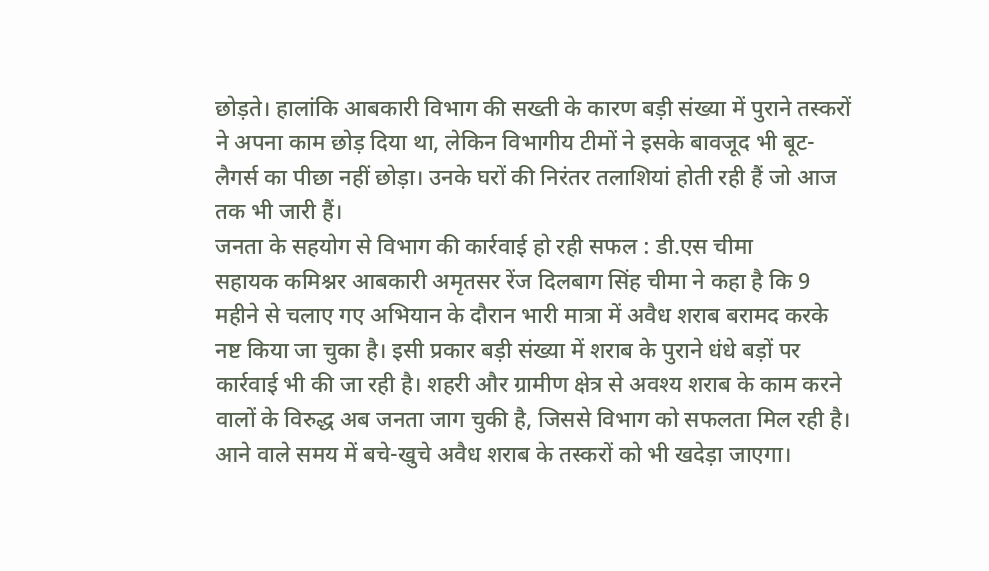छोड़ते। हालांकि आबकारी विभाग की सख्ती के कारण बड़ी संख्या में पुराने तस्करों ने अपना काम छोड़ दिया था, लेकिन विभागीय टीमों ने इसके बावजूद भी बूट-लैगर्स का पीछा नहीं छोड़ा। उनके घरों की निरंतर तलाशियां होती रही हैं जो आज तक भी जारी हैं।
जनता के सहयोग से विभाग की कार्रवाई हो रही सफल : डी.एस चीमा
सहायक कमिश्नर आबकारी अमृतसर रेंज दिलबाग सिंह चीमा ने कहा है कि 9 महीने से चलाए गए अभियान के दौरान भारी मात्रा में अवैध शराब बरामद करके नष्ट किया जा चुका है। इसी प्रकार बड़ी संख्या में शराब के पुराने धंधे बड़ों पर कार्रवाई भी की जा रही है। शहरी और ग्रामीण क्षेत्र से अवश्य शराब के काम करने वालों के विरुद्ध अब जनता जाग चुकी है, जिससे विभाग को सफलता मिल रही है। आने वाले समय में बचे-खुचे अवैध शराब के तस्करों को भी खदेड़ा जाएगा।